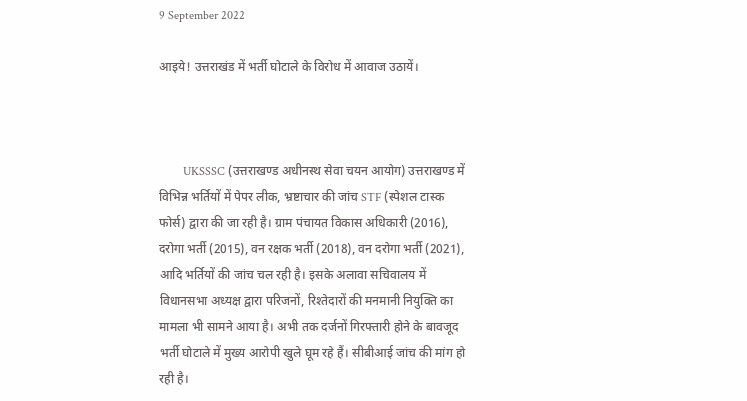9 September 2022

आइये! उत्तराखंड में भर्ती घोटाले के विरोध में आवाज उठायें।



        UKSSSC (उत्तराखण्ड अधीनस्थ सेवा चयन आयोग) उत्तराखण्ड में विभिन्न भर्तियों में पेपर लीक, भ्रष्टाचार की जांच STF (स्पेशल टास्क फोर्स) द्वारा की जा रही है। ग्राम पंचायत विकास अधिकारी (2016), दरोगा भर्ती (2015), वन रक्षक भर्ती (2018), वन दरोगा भर्ती (2021), आदि भर्तियों की जांच चल रही है। इसके अलावा सचिवालय में विधानसभा अध्यक्ष द्वारा परिजनों, रिश्तेदारों की मनमानी नियुक्ति का मामला भी सामने आया है। अभी तक दर्जनों गिरफ्तारी होने के बावजूद भर्ती घोटाले में मुख्य आरोपी खुले घूम रहे हैं। सीबीआई जांच की मांग हो रही है।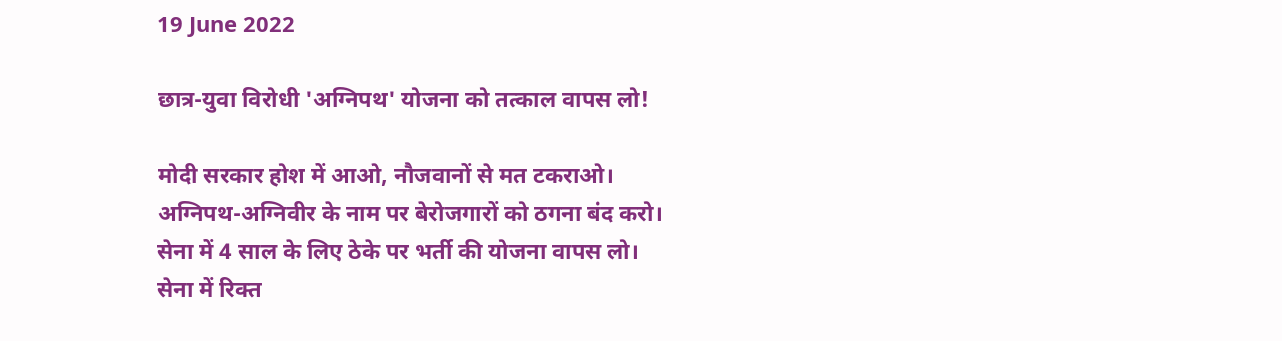19 June 2022

छात्र-युवा विरोधी 'अग्निपथ' योजना को तत्काल वापस लो!

मोदी सरकार होश में आओ, नौजवानों से मत टकराओ।
अग्निपथ-अग्निवीर के नाम पर बेरोजगारों को ठगना बंद करो।
सेना में 4 साल के लिए ठेके पर भर्ती की योजना वापस लो।
सेना में रिक्त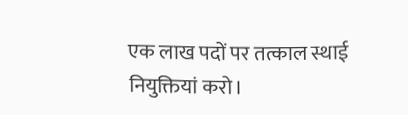एक लाख पदों पर तत्काल स्थाई नियुक्तियां करो।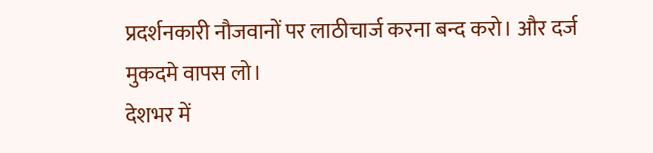प्रदर्शनकारी नौजवानों पर लाठीचार्ज करना बन्द करो। और दर्ज मुकदमे वापस लो।
देशभर में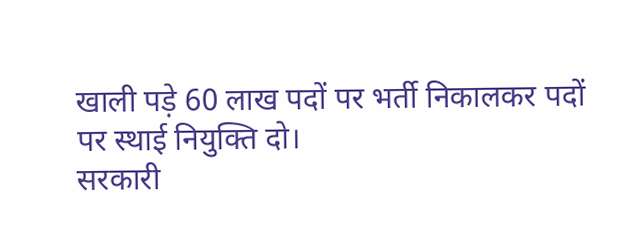खाली पड़े 60 लाख पदों पर भर्ती निकालकर पदों पर स्थाई नियुक्ति दो।
सरकारी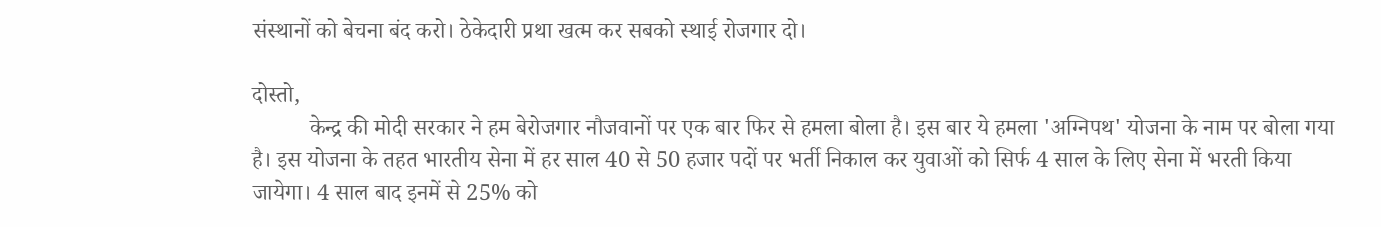संस्थानों को बेचना बंद करो। ठेकेदारी प्रथा खत्म कर सबको स्थाई रोजगार दो।

दोस्तो,
          केन्द्र की मोदी सरकार ने हम बेरोजगार नौजवानों पर एक बार फिर से हमला बोला है। इस बार ये हमला 'अग्निपथ' योजना के नाम पर बोला गया है। इस योजना के तहत भारतीय सेना में हर साल 40 से 50 हजार पदों पर भर्ती निकाल कर युवाओं को सिर्फ 4 साल के लिए सेना में भरती किया जायेगा। 4 साल बाद इनमें से 25% को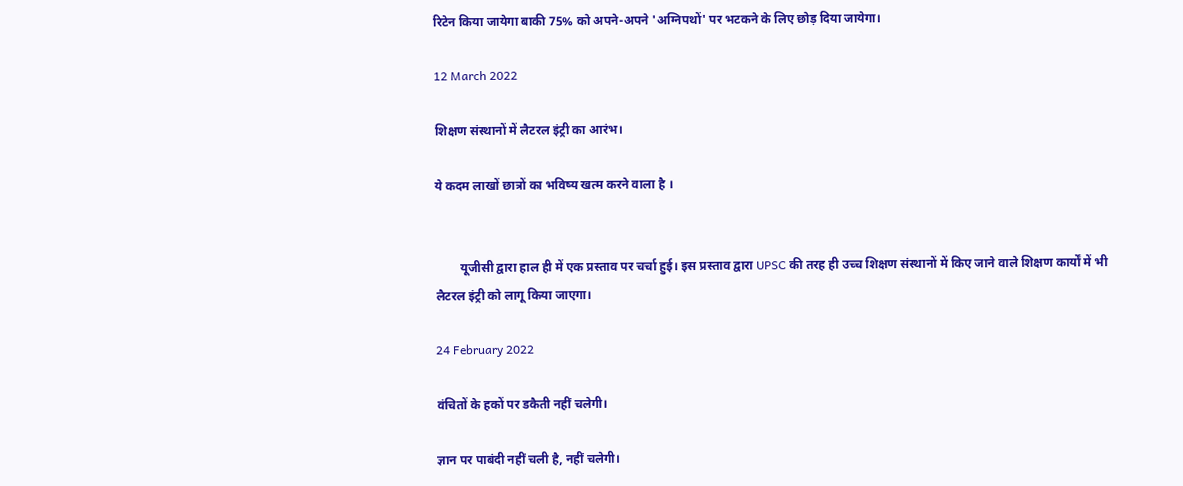रिटेन किया जायेगा बाकी 75% को अपने-अपने 'अग्निपथों' पर भटकने के लिए छोड़ दिया जायेगा।

12 March 2022

शिक्षण संस्थानों में लैटरल इंट्री का आरंभ।

ये कदम लाखों छात्रों का भविष्य खत्म करने वाला है ।


        यूजीसी द्वारा हाल ही में एक प्रस्ताव पर चर्चा हुई। इस प्रस्ताव द्वारा UPSC की तरह ही उच्च शिक्षण संस्थानों में किए जाने वाले शिक्षण कार्यों में भी लैटरल इंट्री को लागू किया जाएगा।

24 February 2022

वंचितों के हकों पर डकैती नहीं चलेगी।

ज्ञान पर पाबंदी नहीं चली है, नहीं चलेगी।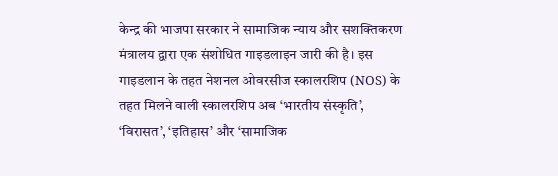केन्द्र की भाजपा सरकार ने सामाजिक न्याय और सशक्तिकरण मंत्रालय द्वारा एक संशोधित गाइडलाइन जारी की है। इस गाइडलान के तहत नेशनल ओवरसीज स्कालरशिप (NOS) के तहत मिलने वाली स्कालरशिप अब ‘भारतीय संस्कृति’, ‘विरासत’, ‘इतिहास’ और ‘सामाजिक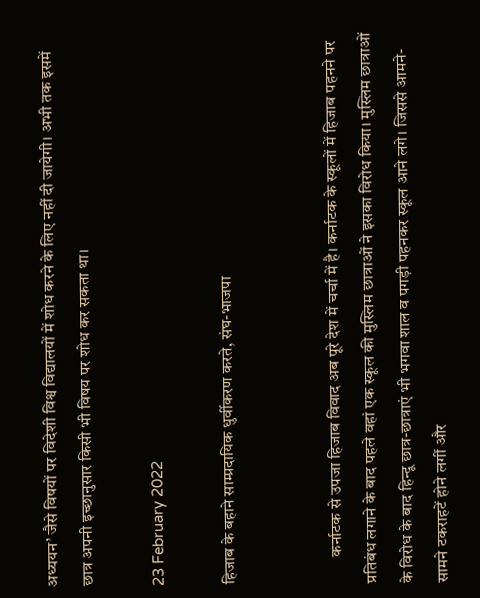अध्ययन’ जैसे विषयों पर विदेशी विश्व विद्यालयों में शोध करने के लिए नहीं दी जायेगी। अभी तक इसमें छात्र अपनी इच्छानुसार किसी भी विषय पर शोध कर सकता था।

23 February 2022

हिजाब के बहाने साम्प्रदायिक धुर्वीकरण करते, संघ-भाजपा


        कर्नाटक से उपजा हिजाब विवाद अब पूरे देश में चर्चा में है। कर्नाटक के स्कूलों में हिजाब पहनने पर प्रतिबंध लगाने के बाद पहले वहां एक स्कूल की मुस्लिम छात्राओं ने इसका विरोध किया। मुस्लिम छात्राओं के विरोध के बाद हिन्दू छात्र-छात्राएं भी भगवा शाल व पगड़ी पहनकर स्कूल आने लगे। जिससे आमने-सामने टकराहटें होने लगीं और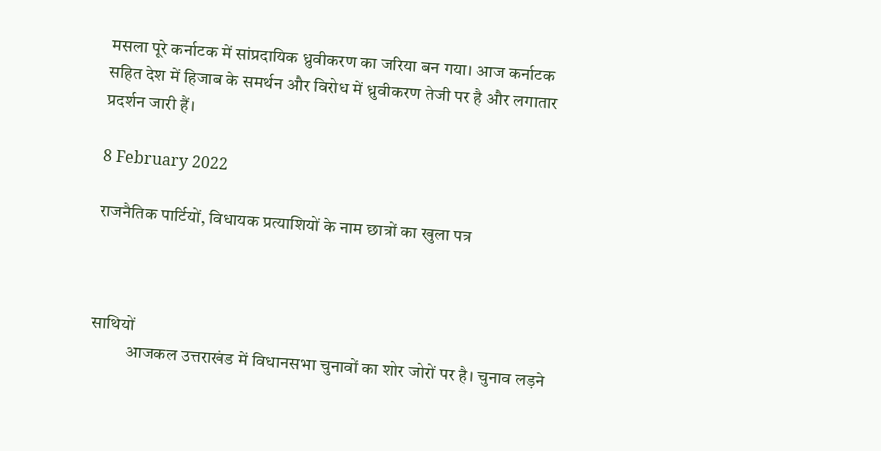मसला पूरे कर्नाटक में सांप्रदायिक ध्रुवीकरण का जरिया बन गया। आज कर्नाटक सहित देश में हिजाब के समर्थन और विरोध में ध्रुवीकरण तेजी पर है और लगातार प्रदर्शन जारी हैं।

8 February 2022

राजनैतिक पार्टियों, विधायक प्रत्याशियों के नाम छात्रों का खुला पत्र



साथियों
          आजकल उत्तराखंड में विधानसभा चुनावों का शोर जोरों पर है। चुनाव लड़ने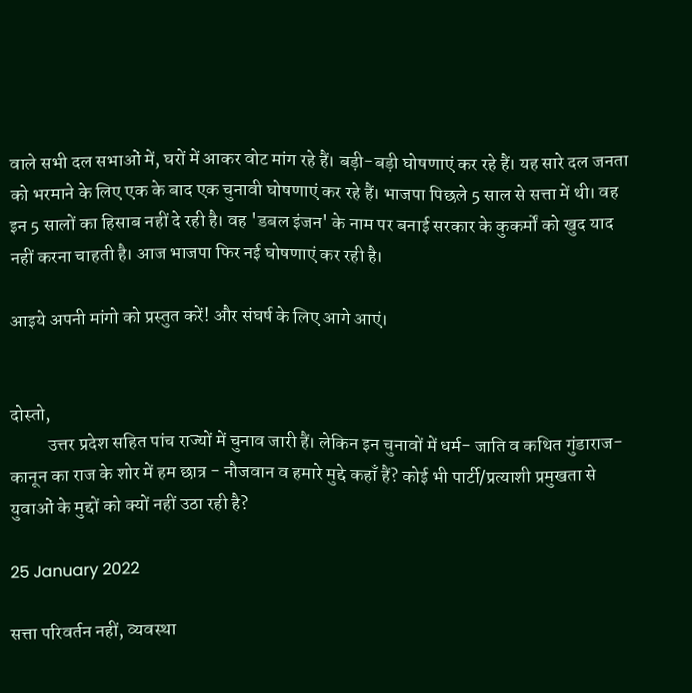वाले सभी दल सभाओं में, घरों में आकर वोट मांग रहे हैं। बड़ी-बड़ी घोषणाएं कर रहे हैं। यह सारे दल जनता को भरमाने के लिए एक के बाद एक चुनावी घोषणाएं कर रहे हैं। भाजपा पिछले 5 साल से सत्ता में थी। वह इन 5 सालों का हिसाब नहीं दे रही है। वह 'डबल इंजन' के नाम पर बनाई सरकार के कुकर्मों को खुद याद नहीं करना चाहती है। आज भाजपा फिर नई घोषणाएं कर रही है।

आइये अपनी मांगो को प्रस्तुत करें! और संघर्ष के लिए आगे आएं।


दोस्तो,
          उत्तर प्रदेश सहित पांच राज्यों में चुनाव जारी हैं। लेकिन इन चुनावों में धर्म- जाति व कथित गुंडाराज- कानून का राज के शोर में हम छात्र - नौजवान व हमारे मुद्दे कहाँ हैं? कोई भी पार्टी/प्रत्याशी प्रमुखता से युवाओं के मुद्दों को क्यों नहीं उठा रही है?

25 January 2022

सत्ता परिवर्तन नहीं, व्यवस्था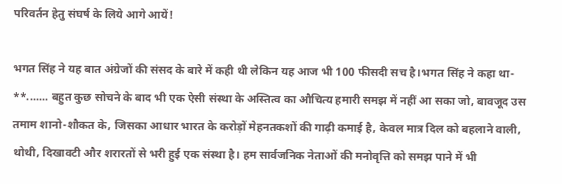परिवर्तन हेतु संघर्ष के लिये आगे आयें!

भगत सिंह ने यह बात अंग्रेजों की संसद के बारे में कही थी लेकिन यह आज भी 100 फीसदी सच है।भगत सिंह ने कहा था-
**....... बहुत कुछ सोचने के बाद भी एक ऐसी संस्था के अस्तित्व का औचित्य हमारी समझ में नहीं आ सका जो, बावजूद उस तमाम शानो-शौकत के, जिसका आधार भारत के करोड़ों मेहनतकशों की गाढ़ी कमाई है, केवल मात्र दिल को बहलाने वाली, थोथी, दिखावटी और शरारतों से भरी हुई एक संस्था है। हम सार्वजनिक नेताओं की मनोवृत्ति को समझ पाने में भी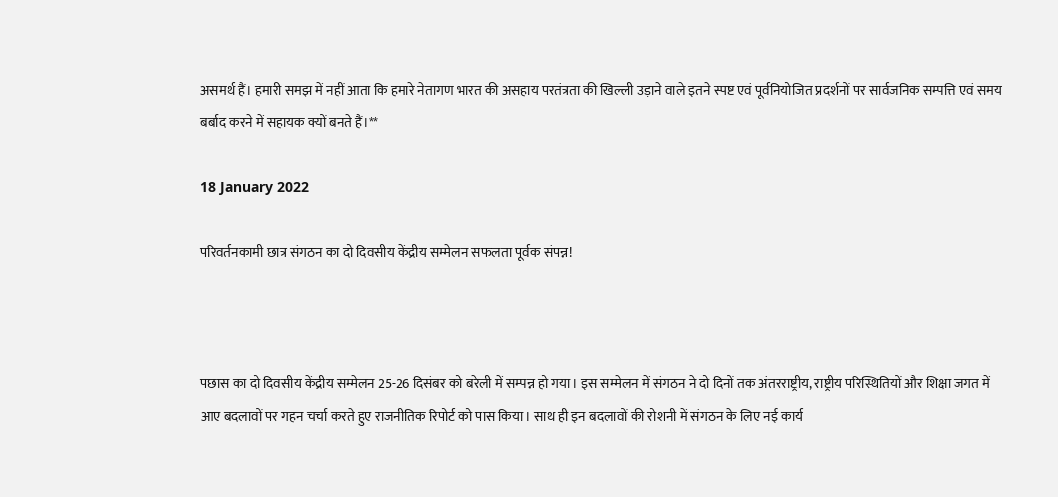असमर्थ हैं। हमारी समझ में नहीं आता कि हमारे नेतागण भारत की असहाय परतंत्रता की खिल्ली उड़ाने वाले इतने स्पष्ट एवं पूर्वनियोजित प्रदर्शनों पर सार्वजनिक सम्पत्ति एवं समय बर्बाद करने में सहायक क्यों बनते हैं।**

18 January 2022

परिवर्तनकामी छात्र संगठन का दो दिवसीय केंद्रीय सम्मेलन सफलता पूर्वक संपन्न!



पछास का दो दिवसीय केंद्रीय सम्मेलन 25-26 दिसंबर को बरेली में सम्पन्न हो गया। इस सम्मेलन में संगठन ने दो दिनों तक अंतरराष्ट्रीय, राष्ट्रीय परिस्थितियों और शिक्षा जगत में आए बदलावों पर गहन चर्चा करते हुए राजनीतिक रिपोर्ट को पास किया। साथ ही इन बदलावों की रोशनी में संगठन के लिए नई कार्य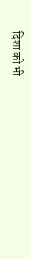दिशा को भी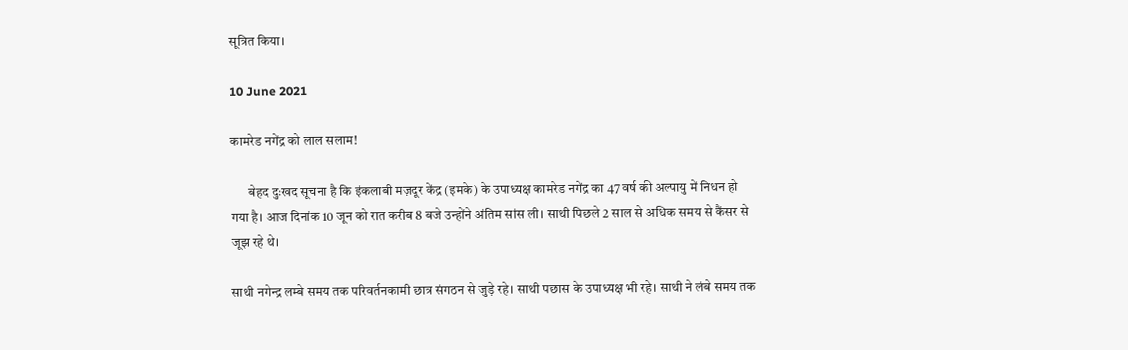सूत्रित किया।

10 June 2021

कामरेड नगेंद्र को लाल सलाम!

       बेहद दुःखद सूचना है कि इंकलाबी मज़दूर केंद्र (इमके) के उपाध्यक्ष कामरेड नगेंद्र का 47 वर्ष की अल्पायु में निधन हो गया है। आज दिनांक 10 जून को रात करीब 8 बजे उन्होंने अंतिम सांस ली। साथी पिछले 2 साल से अधिक समय से कैंसर से जूझ रहे थे।

साथी नगेन्द्र लम्बे समय तक परिवर्तनकामी छात्र संगठन से जुड़े रहे। साथी पछास के उपाध्यक्ष भी रहे। साथी ने लंबे समय तक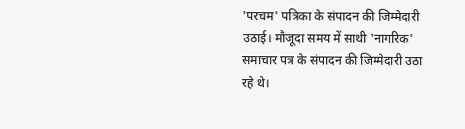'परचम' पत्रिका के संपादन की जिम्मेदारी उठाई। मौजूदा समय में साथी 'नागरिक' समाचार पत्र के संपादन की जिम्मेदारी उठा रहे थे।